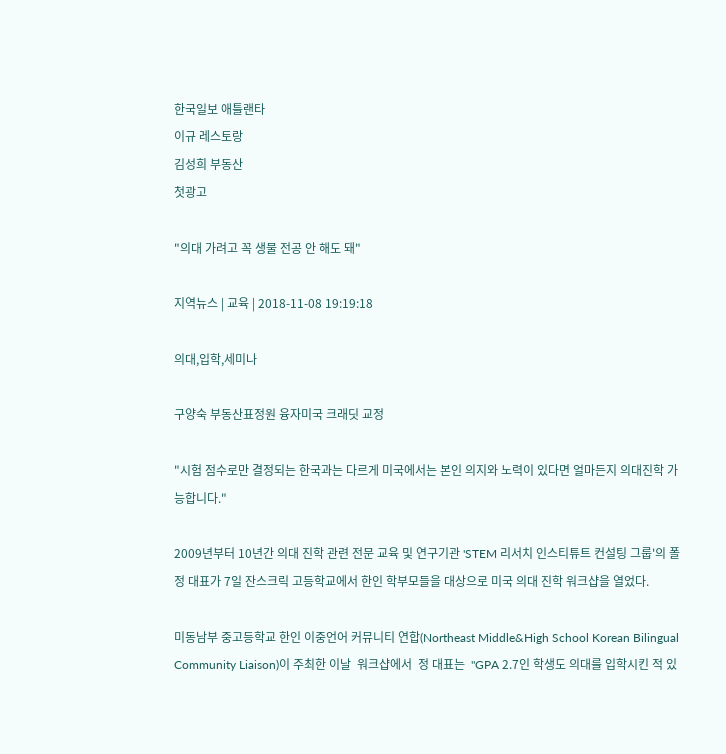한국일보 애틀랜타
이규 레스토랑
김성희 부동산
첫광고

"의대 가려고 꼭 생물 전공 안 해도 돼"

지역뉴스 | 교육 | 2018-11-08 19:19:18

의대,입학,세미나

구양숙 부동산표정원 융자미국 크래딧 교정

"시험 점수로만 결정되는 한국과는 다르게 미국에서는 본인 의지와 노력이 있다면 얼마든지 의대진학 가능합니다."

2009년부터 10년간 의대 진학 관련 전문 교육 및 연구기관 'STEM 리서치 인스티튜트 컨설팅 그룹'의 폴 정 대표가 7일 잔스크릭 고등학교에서 한인 학부모들을 대상으로 미국 의대 진학 워크샵을 열었다.

미동남부 중고등학교 한인 이중언어 커뮤니티 연합(Northeast Middle&High School Korean Bilingual Community Liaison)이 주최한 이날  워크샵에서  정 대표는  "GPA 2.7인 학생도 의대를 입학시킨 적 있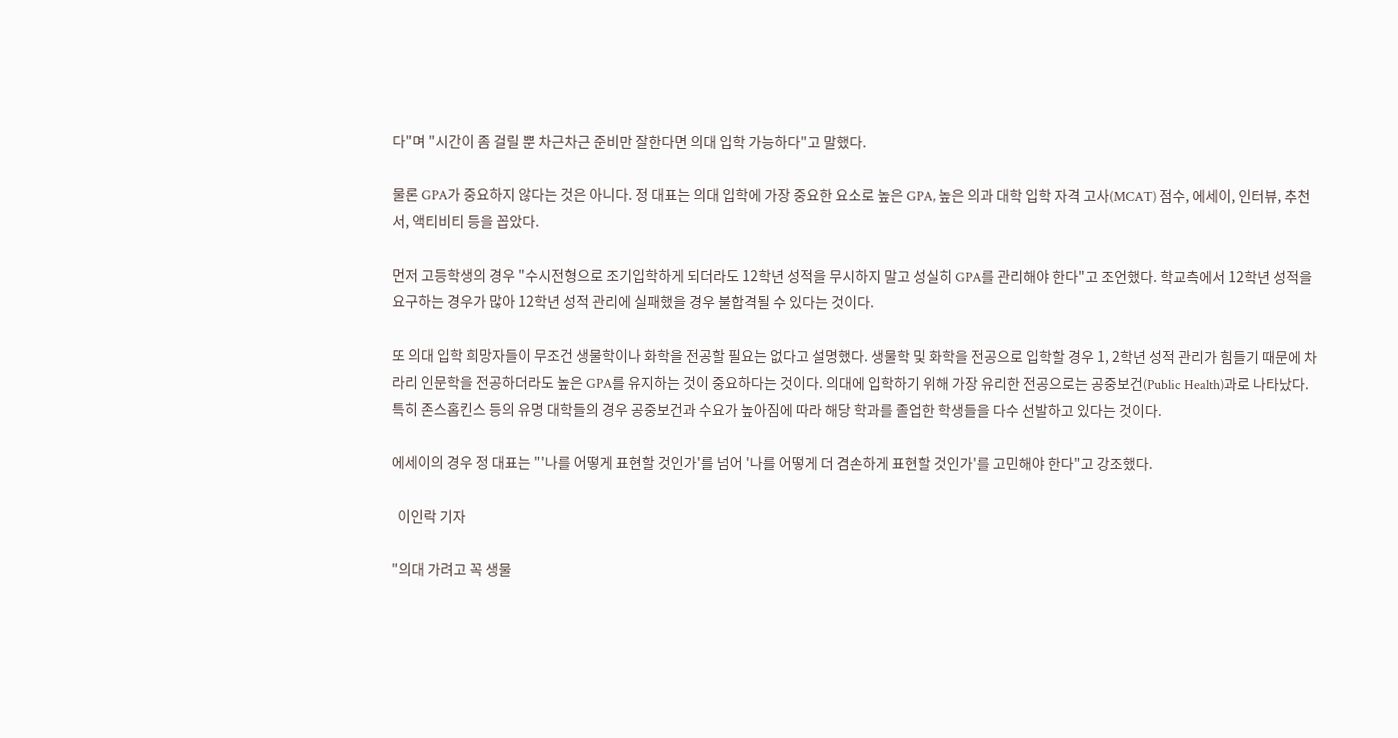다"며 "시간이 좀 걸릴 뿐 차근차근 준비만 잘한다면 의대 입학 가능하다"고 말했다.

물론 GPA가 중요하지 않다는 것은 아니다. 정 대표는 의대 입학에 가장 중요한 요소로 높은 GPA, 높은 의과 대학 입학 자격 고사(MCAT) 점수, 에세이, 인터뷰, 추천서, 액티비티 등을 꼽았다.

먼저 고등학생의 경우 "수시전형으로 조기입학하게 되더라도 12학년 성적을 무시하지 말고 성실히 GPA를 관리해야 한다"고 조언했다. 학교측에서 12학년 성적을 요구하는 경우가 많아 12학년 성적 관리에 실패했을 경우 불합격될 수 있다는 것이다.

또 의대 입학 희망자들이 무조건 생물학이나 화학을 전공할 필요는 없다고 설명했다. 생물학 및 화학을 전공으로 입학할 경우 1, 2학년 성적 관리가 힘들기 때문에 차라리 인문학을 전공하더라도 높은 GPA를 유지하는 것이 중요하다는 것이다. 의대에 입학하기 위해 가장 유리한 전공으로는 공중보건(Public Health)과로 나타났다. 특히 존스홉킨스 등의 유명 대학들의 경우 공중보건과 수요가 높아짐에 따라 해당 학과를 졸업한 학생들을 다수 선발하고 있다는 것이다.

에세이의 경우 정 대표는 "'나를 어떻게 표현할 것인가'를 넘어 '나를 어떻게 더 겸손하게 표현할 것인가'를 고민해야 한다"고 강조했다.

  이인락 기자

"의대 가려고 꼭 생물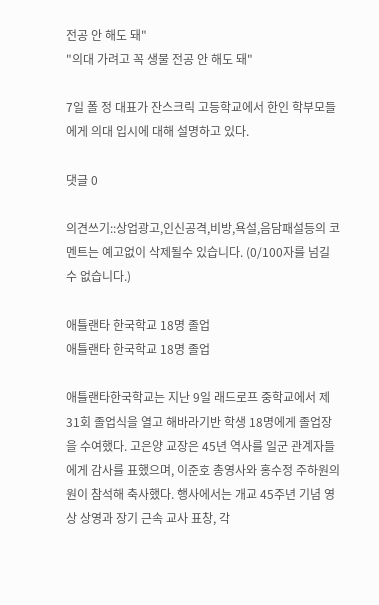전공 안 해도 돼"
"의대 가려고 꼭 생물 전공 안 해도 돼"

7일 폴 정 대표가 잔스크릭 고등학교에서 한인 학부모들에게 의대 입시에 대해 설명하고 있다.

댓글 0

의견쓰기::상업광고,인신공격,비방,욕설,음담패설등의 코멘트는 예고없이 삭제될수 있습니다. (0/100자를 넘길 수 없습니다.)

애틀랜타 한국학교 18명 졸업
애틀랜타 한국학교 18명 졸업

애틀랜타한국학교는 지난 9일 래드로프 중학교에서 제31회 졸업식을 열고 해바라기반 학생 18명에게 졸업장을 수여했다. 고은양 교장은 45년 역사를 일군 관계자들에게 감사를 표했으며, 이준호 총영사와 홍수정 주하원의원이 참석해 축사했다. 행사에서는 개교 45주년 기념 영상 상영과 장기 근속 교사 표창, 각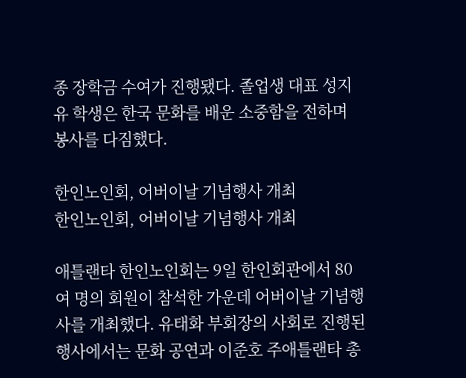종 장학금 수여가 진행됐다. 졸업생 대표 성지유 학생은 한국 문화를 배운 소중함을 전하며 봉사를 다짐했다.

한인노인회, 어버이날 기념행사 개최
한인노인회, 어버이날 기념행사 개최

애틀랜타 한인노인회는 9일 한인회관에서 80여 명의 회원이 참석한 가운데 어버이날 기념행사를 개최했다. 유태화 부회장의 사회로 진행된 행사에서는 문화 공연과 이준호 주애틀랜타 총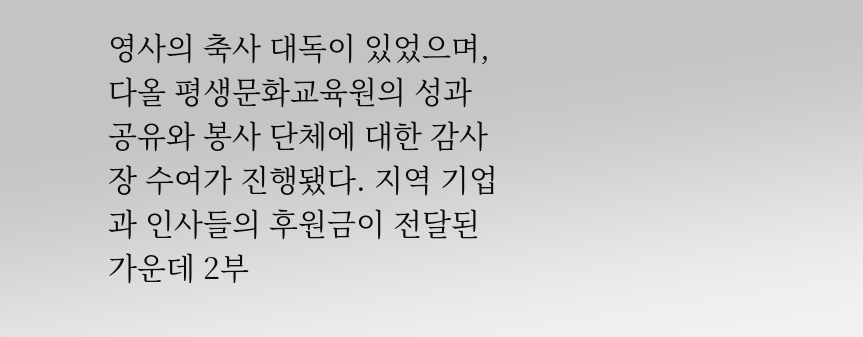영사의 축사 대독이 있었으며, 다올 평생문화교육원의 성과 공유와 봉사 단체에 대한 감사장 수여가 진행됐다. 지역 기업과 인사들의 후원금이 전달된 가운데 2부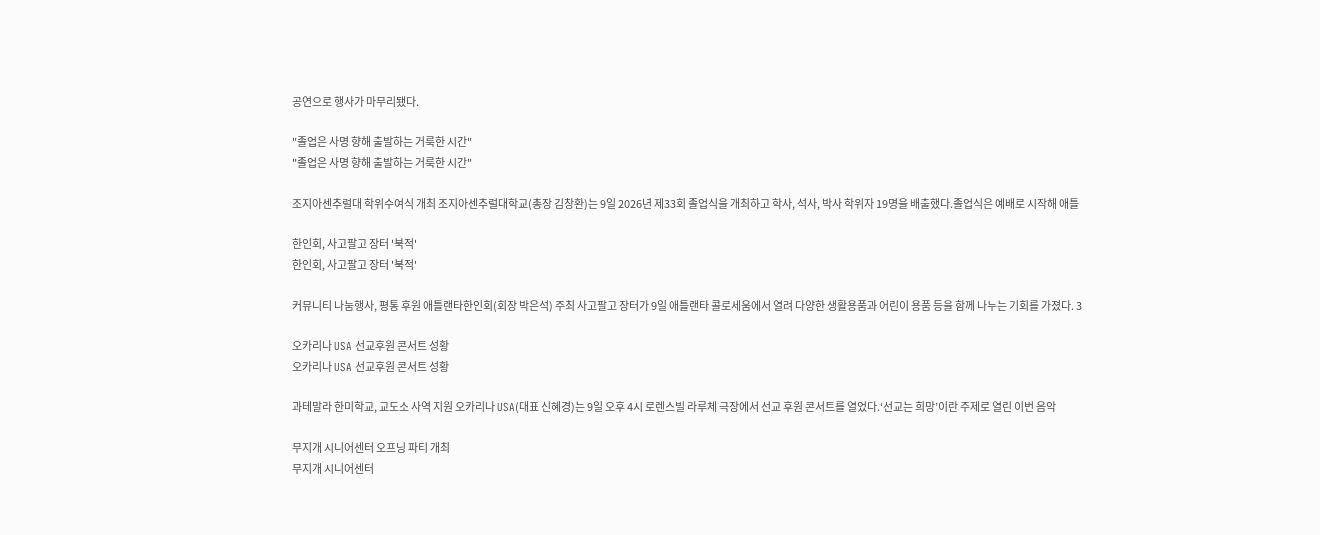공연으로 행사가 마무리됐다.

"졸업은 사명 향해 출발하는 거룩한 시간"
"졸업은 사명 향해 출발하는 거룩한 시간"

조지아센추럴대 학위수여식 개최 조지아센추럴대학교(총장 김창환)는 9일 2026년 제33회 졸업식을 개최하고 학사, 석사, 박사 학위자 19명을 배출했다.졸업식은 예배로 시작해 애틀

한인회, 사고팔고 장터 '북적'
한인회, 사고팔고 장터 '북적'

커뮤니티 나눔행사, 평통 후원 애틀랜타한인회(회장 박은석) 주최 사고팔고 장터가 9일 애틀랜타 콜로세움에서 열려 다양한 생활용품과 어린이 용품 등을 함께 나누는 기회를 가졌다. 3

오카리나 USA 선교후원 콘서트 성황
오카리나 USA 선교후원 콘서트 성황

과테말라 한미학교, 교도소 사역 지원 오카리나 USA(대표 신혜경)는 9일 오후 4시 로렌스빌 라루체 극장에서 선교 후원 콘서트를 열었다.‘선교는 희망’이란 주제로 열린 이번 음악

무지개 시니어센터 오프닝 파티 개최
무지개 시니어센터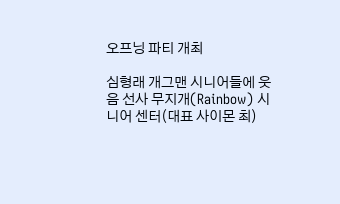오프닝 파티 개최

심형래 개그맨 시니어들에 웃음 선사 무지개(Rainbow) 시니어 센터(대표 사이몬 최)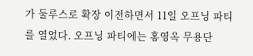가 둘루스로 확장 이전하면서 11일 오프닝 파티를 열었다. 오프닝 파티에는 홍영옥 무용단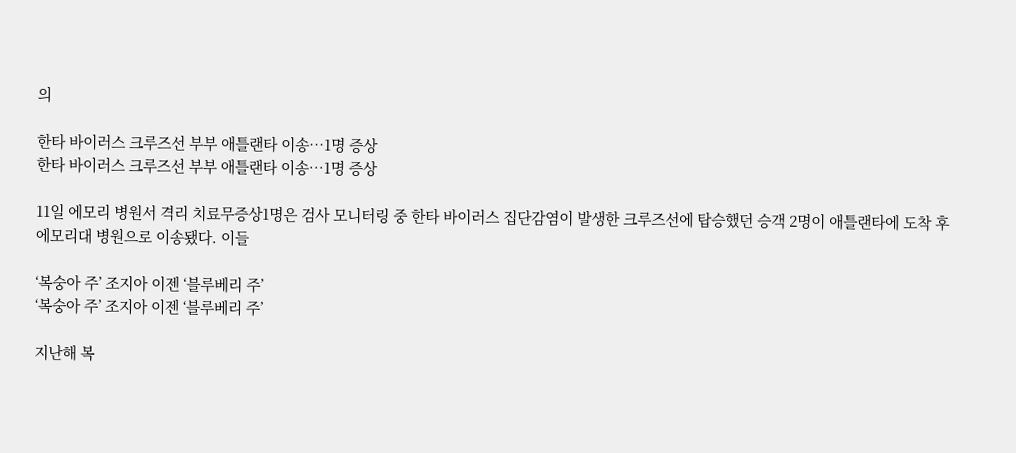의

한타 바이러스 크루즈선 부부 애틀랜타 이송…1명 증상
한타 바이러스 크루즈선 부부 애틀랜타 이송…1명 증상

11일 에모리 병원서 격리 치료무증상1명은 검사 모니터링 중 한타 바이러스 집단감염이 발생한 크루즈선에 탑승했던 승객 2명이 애틀랜타에 도착 후 에모리대 병원으로 이송됐다. 이들

‘복숭아 주’ 조지아 이젠 ‘블루베리 주’
‘복숭아 주’ 조지아 이젠 ‘블루베리 주’

지난해 복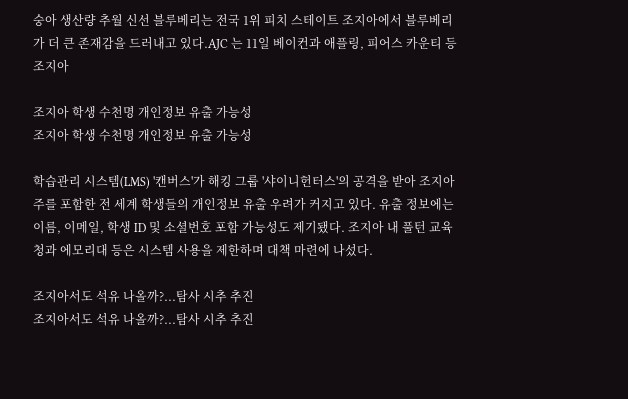숭아 생산량 추월 신선 블루베리는 전국 1위 피치 스테이트 조지아에서 블루베리가 더 큰 존재감을 드러내고 있다.AJC 는 11일 베이컨과 애플링, 피어스 카운티 등 조지아

조지아 학생 수천명 개인정보 유출 가능성
조지아 학생 수천명 개인정보 유출 가능성

학습관리 시스템(LMS) '캔버스'가 해킹 그룹 '샤이니헌터스'의 공격을 받아 조지아주를 포함한 전 세계 학생들의 개인정보 유출 우려가 커지고 있다. 유출 정보에는 이름, 이메일, 학생 ID 및 소셜번호 포함 가능성도 제기됐다. 조지아 내 풀턴 교육청과 에모리대 등은 시스템 사용을 제한하며 대책 마련에 나섰다.

조지아서도 석유 나올까?...탐사 시추 추진
조지아서도 석유 나올까?...탐사 시추 추진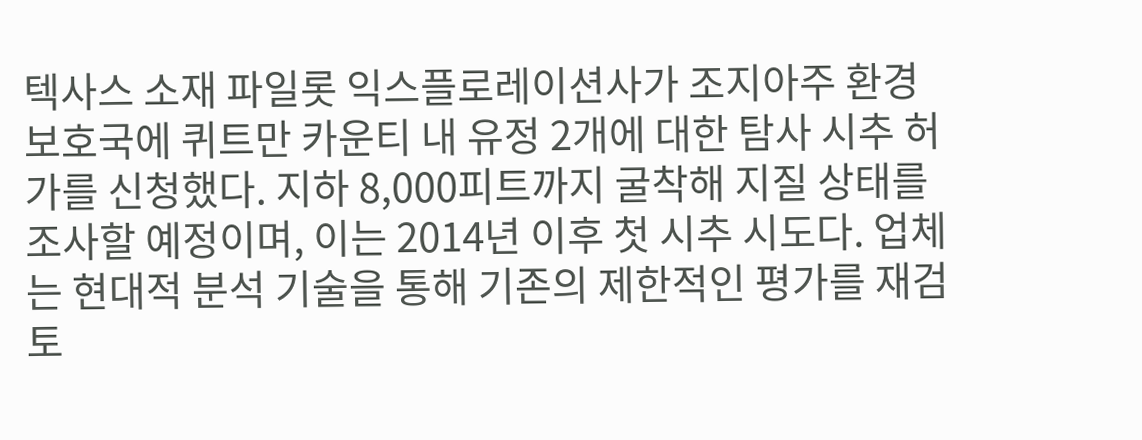텍사스 소재 파일롯 익스플로레이션사가 조지아주 환경보호국에 퀴트만 카운티 내 유정 2개에 대한 탐사 시추 허가를 신청했다. 지하 8,000피트까지 굴착해 지질 상태를 조사할 예정이며, 이는 2014년 이후 첫 시추 시도다. 업체는 현대적 분석 기술을 통해 기존의 제한적인 평가를 재검토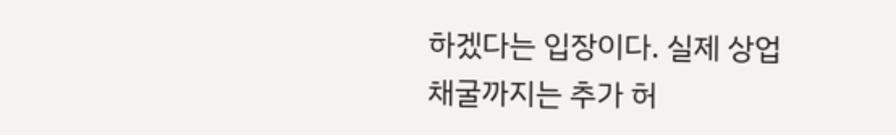하겠다는 입장이다. 실제 상업 채굴까지는 추가 허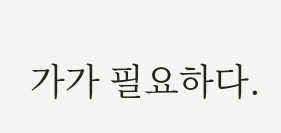가가 필요하다.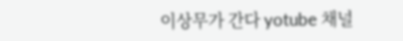이상무가 간다 yotube 채널